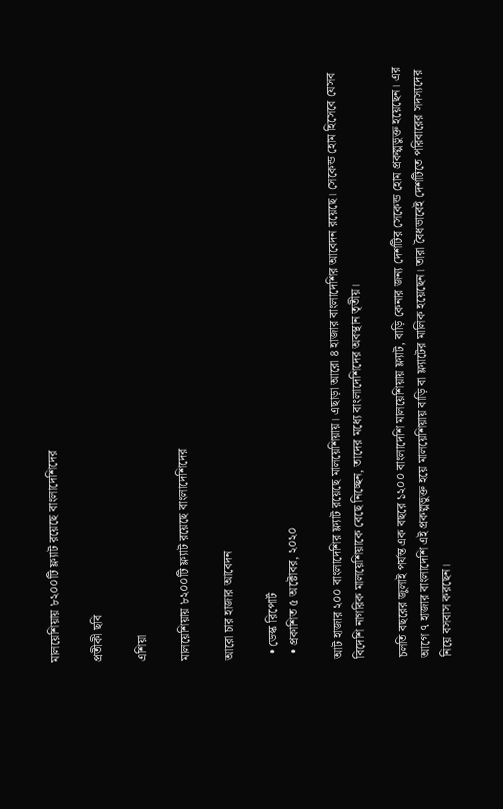মালয়েশিয়ায় ৮২০০টি ফ্ল্যাট রয়েছে বাংলাদেশিদের

প্রতীকী ছবি

এশিয়া

মালয়েশিয়ায় ৮২০০টি ফ্ল্যাট রয়েছে বাংলাদেশিদের

আরো চার হাজার আবেদন

  • ডেস্ক রিপোর্ট
  • প্রকাশিত ৫ অক্টোবর, ২০২০

আট হাজার ২০০ বাংলাদেশির ফ্ল্যাট রয়েছে মালয়েশিয়ায়। এছাড়া আরো ৪ হাজার বাংলাদেশির আবেদন রয়েছে। সেকেন্ড হোম হিসেবে যেসব বিদেশি নাগরিক মালয়েশিয়াকে বেছে নিচ্ছেন, তাদের মধ্যে বাংলাদেশিদের অবস্থান তৃতীয়।

চলতি বছরের জুলাই পর্যন্ত এক বছরে ১২০০ বাংলাদেশি মালয়েশিয়ায় ফ্ল্যাট, বাড়ি কেনার জন্য দেশটির সেকেন্ড হোম প্রকল্পভুক্ত হয়েছেন। এর আগে ৭ হাজার বাংলাদেশি এই প্রকল্পভুক্ত হয়ে মালয়েশিয়ায় বাড়ি বা ফ্ল্যাটের মালিক হয়েছেন। তারা বৈধভাবেই দেশটিতে পরিবারের সদস্যদের নিয়ে বসবাস করছেন।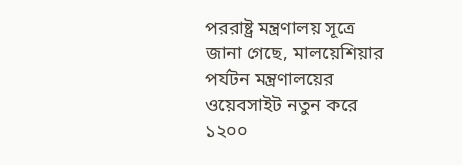পররাষ্ট্র মন্ত্রণালয় সূত্রে জানা গেছে, মালয়েশিয়ার পর্যটন মন্ত্রণালয়ের ওয়েবসাইট নতুন করে ১২০০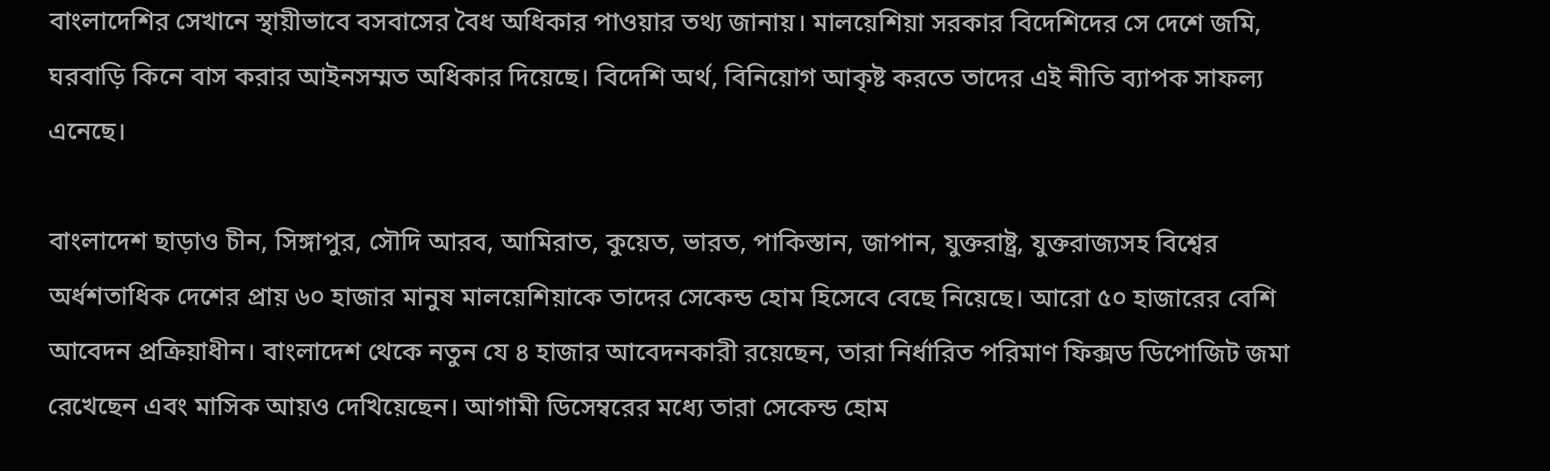বাংলাদেশির সেখানে স্থায়ীভাবে বসবাসের বৈধ অধিকার পাওয়ার তথ্য জানায়। মালয়েশিয়া সরকার বিদেশিদের সে দেশে জমি, ঘরবাড়ি কিনে বাস করার আইনসম্মত অধিকার দিয়েছে। বিদেশি অর্থ, বিনিয়োগ আকৃষ্ট করতে তাদের এই নীতি ব্যাপক সাফল্য এনেছে।

বাংলাদেশ ছাড়াও চীন, সিঙ্গাপুর, সৌদি আরব, আমিরাত, কুয়েত, ভারত, পাকিস্তান, জাপান, যুক্তরাষ্ট্র, যুক্তরাজ্যসহ বিশ্বের অর্ধশতাধিক দেশের প্রায় ৬০ হাজার মানুষ মালয়েশিয়াকে তাদের সেকেন্ড হোম হিসেবে বেছে নিয়েছে। আরো ৫০ হাজারের বেশি আবেদন প্রক্রিয়াধীন। বাংলাদেশ থেকে নতুন যে ৪ হাজার আবেদনকারী রয়েছেন, তারা নির্ধারিত পরিমাণ ফিক্সড ডিপোজিট জমা রেখেছেন এবং মাসিক আয়ও দেখিয়েছেন। আগামী ডিসেম্বরের মধ্যে তারা সেকেন্ড হোম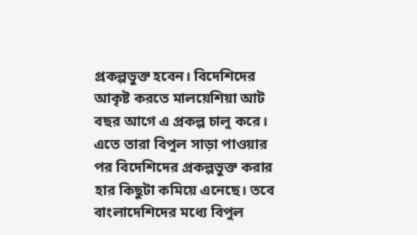প্রকল্পভুক্ত হবেন। বিদেশিদের আকৃষ্ট করতে মালয়েশিয়া আট বছর আগে এ প্রকল্প চালু করে। এতে তারা বিপুল সাড়া পাওয়ার পর বিদেশিদের প্রকল্পভুক্ত করার হার কিছুটা কমিয়ে এনেছে। তবে বাংলাদেশিদের মধ্যে বিপুল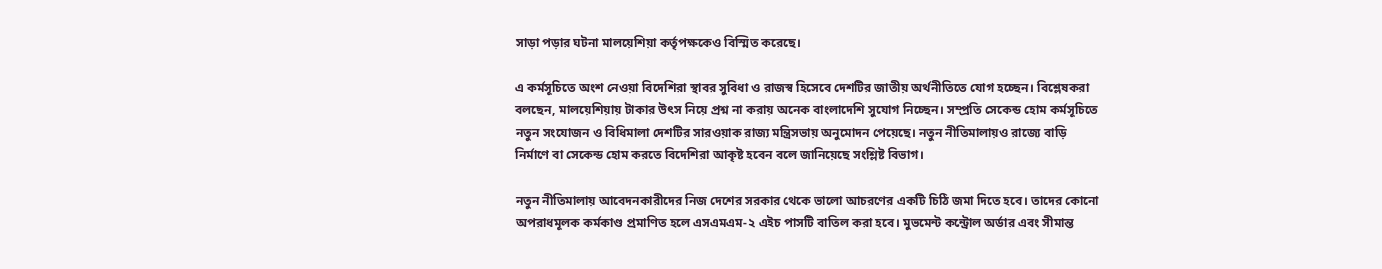সাড়া পড়ার ঘটনা মালয়েশিয়া কর্তৃপক্ষকেও বিস্মিত করেছে।

এ কর্মসূচিতে অংশ নেওয়া বিদেশিরা স্থাবর সুবিধা ও রাজস্ব হিসেবে দেশটির জাতীয় অর্থনীতিতে যোগ হচ্ছেন। বিশ্লেষকরা বলছেন, মালয়েশিয়ায় টাকার উৎস নিয়ে প্রশ্ন না করায় অনেক বাংলাদেশি সুযোগ নিচ্ছেন। সম্প্রতি সেকেন্ড হোম কর্মসূচিতে নতুন সংযোজন ও বিধিমালা দেশটির সারওয়াক রাজ্য মন্ত্রিসভায় অনুমোদন পেয়েছে। নতুন নীতিমালায়ও রাজ্যে বাড়ি নির্মাণে বা সেকেন্ড হোম করতে বিদেশিরা আকৃষ্ট হবেন বলে জানিয়েছে সংশ্লিষ্ট বিভাগ।

নতুন নীতিমালায় আবেদনকারীদের নিজ দেশের সরকার থেকে ভালো আচরণের একটি চিঠি জমা দিতে হবে। তাদের কোনো অপরাধমূলক কর্মকাণ্ড প্রমাণিত হলে এসএমএম-২ এইচ পাসটি বাতিল করা হবে। মুভমেন্ট কন্ট্রোল অর্ডার এবং সীমান্ত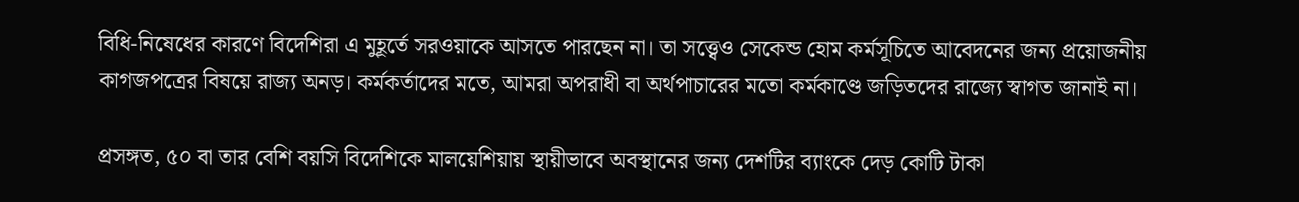বিধি-নিষেধের কারণে বিদেশিরা এ মুহূর্তে সরওয়াকে আসতে পারছেন না। তা সত্ত্বেও সেকেন্ড হোম কর্মসূচিতে আবেদনের জন্য প্রয়োজনীয় কাগজপত্রের বিষয়ে রাজ্য অনড়। কর্মকর্তাদের মতে, আমরা অপরাধী বা অর্থপাচারের মতো কর্মকাণ্ডে জড়িতদের রাজ্যে স্বাগত জানাই না।

প্রসঙ্গত, ৫০ বা তার বেশি বয়সি বিদেশিকে মালয়েশিয়ায় স্থায়ীভাবে অবস্থানের জন্য দেশটির ব্যাংকে দেড় কোটি টাকা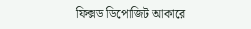ফিক্সড ডিপোজিট আকারে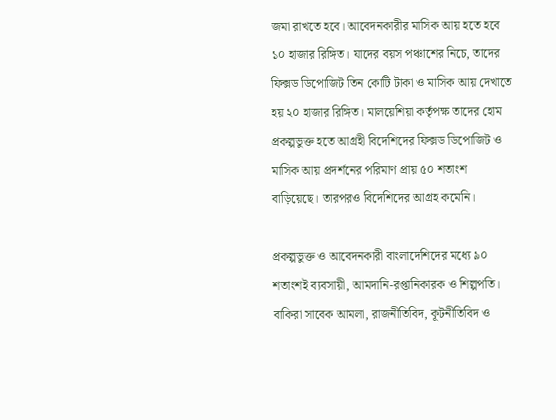জমা রাখতে হবে। আবেদনকারীর মাসিক আয় হতে হবে ১০ হাজার রিঙ্গিত। যাদের বয়স পঞ্চাশের নিচে, তাদের ফিক্সড ডিপোজিট তিন কোটি টাকা ও মাসিক আয় দেখাতে হয় ২০ হাজার রিঙ্গিত। মালয়েশিয়া কর্তৃপক্ষ তাদের হোম প্রকল্পভুক্ত হতে আগ্রহী বিদেশিদের ফিক্সড ডিপোজিট ও মাসিক আয় প্রদর্শনের পরিমাণ প্রায় ৫০ শতাংশ বাড়িয়েছে। তারপরও বিদেশিদের আগ্রহ কমেনি।

প্রকল্পভুক্ত ও আবেদনকারী বাংলাদেশিদের মধ্যে ৯০ শতাংশই ব্যবসায়ী, আমদানি-রপ্তানিকারক ও শিল্পপতি। বাকিরা সাবেক আমলা, রাজনীতিবিদ, কূটনীতিবিদ ও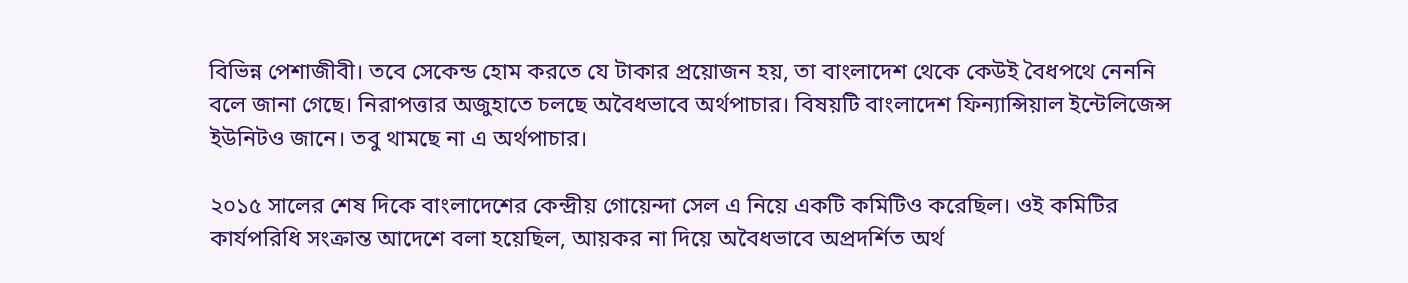বিভিন্ন পেশাজীবী। তবে সেকেন্ড হোম করতে যে টাকার প্রয়োজন হয়, তা বাংলাদেশ থেকে কেউই বৈধপথে নেননি বলে জানা গেছে। নিরাপত্তার অজুহাতে চলছে অবৈধভাবে অর্থপাচার। বিষয়টি বাংলাদেশ ফিন্যান্সিয়াল ইন্টেলিজেন্স ইউনিটও জানে। তবু থামছে না এ অর্থপাচার।

২০১৫ সালের শেষ দিকে বাংলাদেশের কেন্দ্রীয় গোয়েন্দা সেল এ নিয়ে একটি কমিটিও করেছিল। ওই কমিটির কার্যপরিধি সংক্রান্ত আদেশে বলা হয়েছিল, আয়কর না দিয়ে অবৈধভাবে অপ্রদর্শিত অর্থ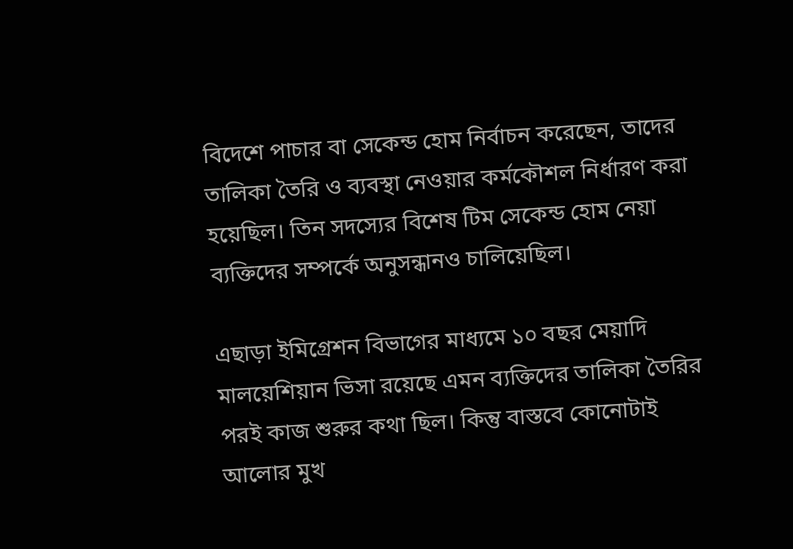বিদেশে পাচার বা সেকেন্ড হোম নির্বাচন করেছেন, তাদের তালিকা তৈরি ও ব্যবস্থা নেওয়ার কর্মকৌশল নির্ধারণ করা হয়েছিল। তিন সদস্যের বিশেষ টিম সেকেন্ড হোম নেয়া ব্যক্তিদের সম্পর্কে অনুসন্ধানও চালিয়েছিল।

এছাড়া ইমিগ্রেশন বিভাগের মাধ্যমে ১০ বছর মেয়াদি মালয়েশিয়ান ভিসা রয়েছে এমন ব্যক্তিদের তালিকা তৈরির পরই কাজ শুরুর কথা ছিল। কিন্তু বাস্তবে কোনোটাই আলোর মুখ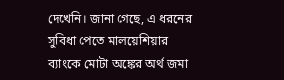দেখেনি। জানা গেছে, এ ধরনের সুবিধা পেতে মালয়েশিয়ার ব্যাংকে মোটা অঙ্কের অর্থ জমা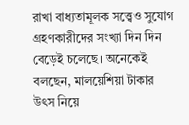রাখা বাধ্যতামূলক সত্ত্বেও সুযোগ গ্রহণকারীদের সংখ্যা দিন দিন বেড়েই চলেছে। অনেকেই বলছেন, মালয়েশিয়া টাকার উৎস নিয়ে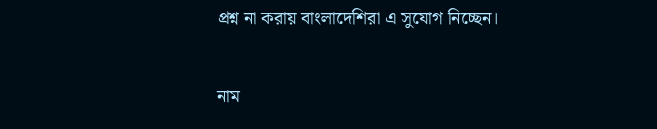প্রশ্ন না করায় বাংলাদেশিরা এ সুযোগ নিচ্ছেন।

নাম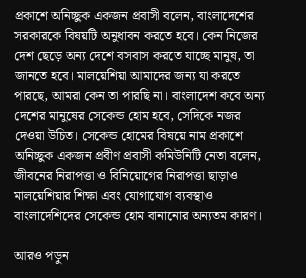প্রকাশে অনিচ্ছুক একজন প্রবাসী বলেন, বাংলাদেশের সরকারকে বিষয়টি অনুধাবন করতে হবে। কেন নিজের দেশ ছেড়ে অন্য দেশে বসবাস করতে যাচ্ছে মানুষ, তা জানতে হবে। মালয়েশিয়া আমাদের জন্য যা করতে পারছে, আমরা কেন তা পারছি না। বাংলাদেশ কবে অন্য দেশের মানুষের সেকেন্ড হোম হবে, সেদিকে নজর দেওয়া উচিত। সেকেন্ড হোমের বিষয়ে নাম প্রকাশে অনিচ্ছুক একজন প্রবীণ প্রবাসী কমিউনিটি নেতা বলেন, জীবনের নিরাপত্তা ও বিনিয়োগের নিরাপত্তা ছাড়াও মালয়েশিয়ার শিক্ষা এবং যোগাযোগ ব্যবস্থাও বাংলাদেশিদের সেকেন্ড হোম বানানোর অন্যতম কারণ।

আরও পড়ুন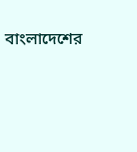বাংলাদেশের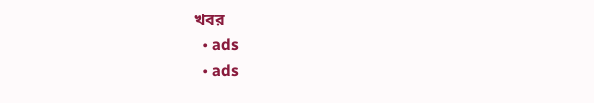খবর
  • ads
  • ads